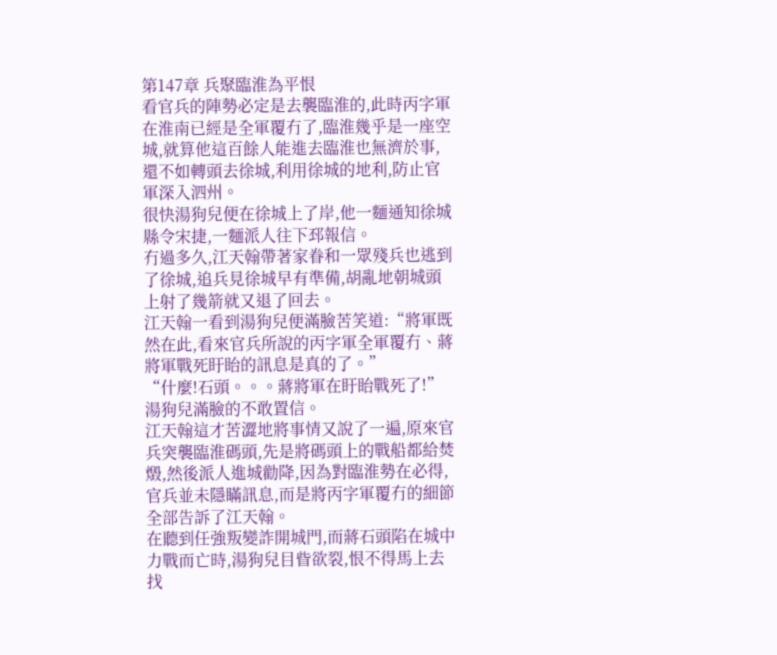第147章 兵聚臨淮為平恨
看官兵的陣勢必定是去襲臨淮的,此時丙字軍在淮南已經是全軍覆冇了,臨淮幾乎是一座空城,就算他這百餘人能進去臨淮也無濟於事,還不如轉頭去徐城,利用徐城的地利,防止官軍深入泗州。
很快湯狗兒便在徐城上了岸,他一麵通知徐城縣令宋捷,一麵派人往下邳報信。
冇過多久,江天翰帶著家眷和一眾殘兵也逃到了徐城,追兵見徐城早有準備,胡亂地朝城頭上射了幾箭就又退了回去。
江天翰一看到湯狗兒便滿臉苦笑道:“將軍既然在此,看來官兵所說的丙字軍全軍覆冇、蔣將軍戰死盱眙的訊息是真的了。”
“什麼!石頭。。。蔣將軍在盱眙戰死了!”湯狗兒滿臉的不敢置信。
江天翰這才苦澀地將事情又說了一遍,原來官兵突襲臨淮碼頭,先是將碼頭上的戰船都給焚燬,然後派人進城勸降,因為對臨淮勢在必得,官兵並未隱瞞訊息,而是將丙字軍覆冇的細節全部告訴了江天翰。
在聽到任強叛變詐開城門,而蔣石頭陷在城中力戰而亡時,湯狗兒目眥欲裂,恨不得馬上去找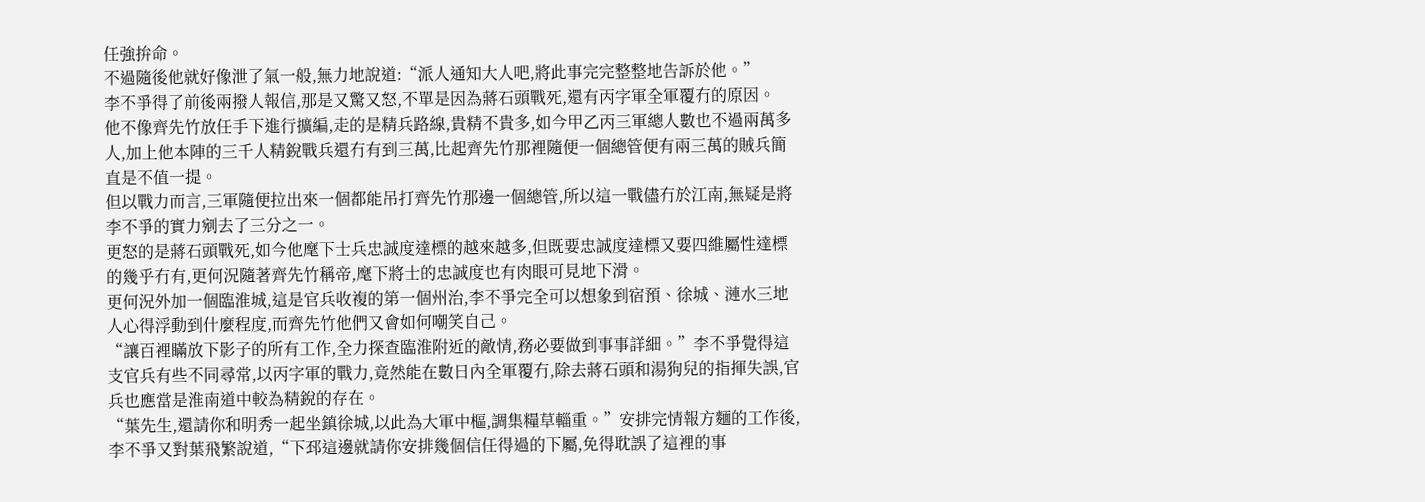任強拚命。
不過隨後他就好像泄了氣一般,無力地說道:“派人通知大人吧,將此事完完整整地告訴於他。”
李不爭得了前後兩撥人報信,那是又驚又怒,不單是因為蔣石頭戰死,還有丙字軍全軍覆冇的原因。
他不像齊先竹放任手下進行擴編,走的是精兵路線,貴精不貴多,如今甲乙丙三軍總人數也不過兩萬多人,加上他本陣的三千人精銳戰兵還冇有到三萬,比起齊先竹那裡隨便一個總管便有兩三萬的賊兵簡直是不值一提。
但以戰力而言,三軍隨便拉出來一個都能吊打齊先竹那邊一個總管,所以這一戰儘冇於江南,無疑是將李不爭的實力剜去了三分之一。
更怒的是蔣石頭戰死,如今他麾下士兵忠誠度達標的越來越多,但既要忠誠度達標又要四維屬性達標的幾乎冇有,更何況隨著齊先竹稱帝,麾下將士的忠誠度也有肉眼可見地下滑。
更何況外加一個臨淮城,這是官兵收複的第一個州治,李不爭完全可以想象到宿預、徐城、漣水三地人心得浮動到什麼程度,而齊先竹他們又會如何嘲笑自己。
“讓百裡瞞放下影子的所有工作,全力探查臨淮附近的敵情,務必要做到事事詳細。”李不爭覺得這支官兵有些不同尋常,以丙字軍的戰力,竟然能在數日內全軍覆冇,除去蔣石頭和湯狗兒的指揮失誤,官兵也應當是淮南道中較為精銳的存在。
“葉先生,還請你和明秀一起坐鎮徐城,以此為大軍中樞,調集糧草輜重。”安排完情報方麵的工作後,李不爭又對葉飛繁說道,“下邳這邊就請你安排幾個信任得過的下屬,免得耽誤了這裡的事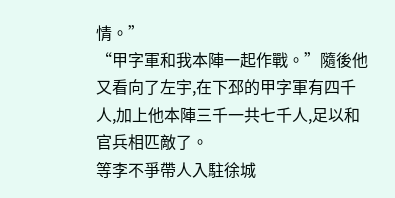情。”
“甲字軍和我本陣一起作戰。”隨後他又看向了左宇,在下邳的甲字軍有四千人,加上他本陣三千一共七千人,足以和官兵相匹敵了。
等李不爭帶人入駐徐城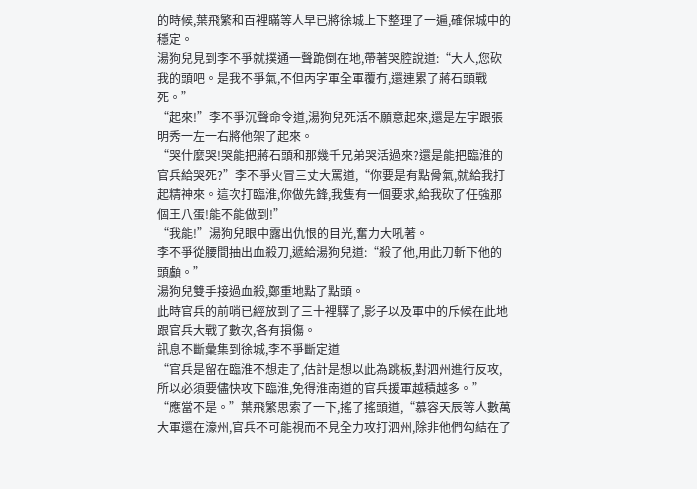的時候,葉飛繁和百裡瞞等人早已將徐城上下整理了一遍,確保城中的穩定。
湯狗兒見到李不爭就撲通一聲跪倒在地,帶著哭腔說道:“大人,您砍我的頭吧。是我不爭氣,不但丙字軍全軍覆冇,還連累了蔣石頭戰死。”
“起來!”李不爭沉聲命令道,湯狗兒死活不願意起來,還是左宇跟張明秀一左一右將他架了起來。
“哭什麼哭!哭能把蔣石頭和那幾千兄弟哭活過來?還是能把臨淮的官兵給哭死?”李不爭火冒三丈大罵道,“你要是有點骨氣,就給我打起精神來。這次打臨淮,你做先鋒,我隻有一個要求,給我砍了任強那個王八蛋!能不能做到!”
“我能!”湯狗兒眼中露出仇恨的目光,奮力大吼著。
李不爭從腰間抽出血殺刀,遞給湯狗兒道:“殺了他,用此刀斬下他的頭顱。”
湯狗兒雙手接過血殺,鄭重地點了點頭。
此時官兵的前哨已經放到了三十裡驛了,影子以及軍中的斥候在此地跟官兵大戰了數次,各有損傷。
訊息不斷彙集到徐城,李不爭斷定道
“官兵是留在臨淮不想走了,估計是想以此為跳板,對泗州進行反攻,所以必須要儘快攻下臨淮,免得淮南道的官兵援軍越積越多。”
“應當不是。”葉飛繁思索了一下,搖了搖頭道,“慕容天辰等人數萬大軍還在濠州,官兵不可能視而不見全力攻打泗州,除非他們勾結在了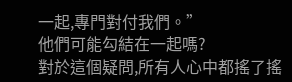一起,專門對付我們。”
他們可能勾結在一起嗎?
對於這個疑問,所有人心中都搖了搖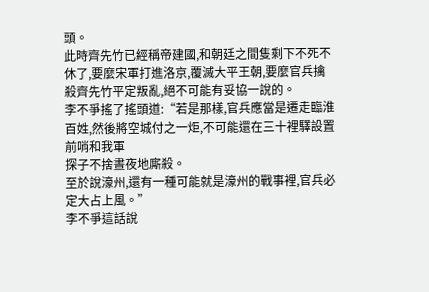頭。
此時齊先竹已經稱帝建國,和朝廷之間隻剩下不死不休了,要麼宋軍打進洛京,覆滅大平王朝,要麼官兵擒殺齊先竹平定叛亂,絕不可能有妥協一說的。
李不爭搖了搖頭道:“若是那樣,官兵應當是遷走臨淮百姓,然後將空城付之一炬,不可能還在三十裡驛設置前哨和我軍
探子不捨晝夜地廝殺。
至於說濠州,還有一種可能就是濠州的戰事裡,官兵必定大占上風。”
李不爭這話說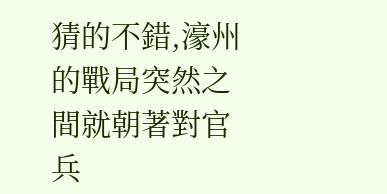猜的不錯,濠州的戰局突然之間就朝著對官兵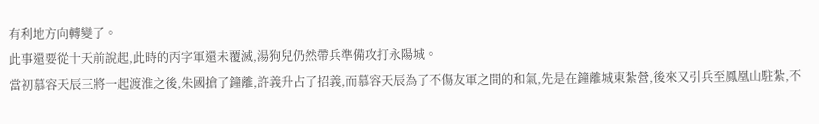有利地方向轉變了。
此事還要從十天前說起,此時的丙字軍還未覆滅,湯狗兒仍然帶兵準備攻打永陽城。
當初慕容天辰三將一起渡淮之後,朱國搶了鐘離,許義升占了招義,而慕容天辰為了不傷友軍之間的和氣,先是在鐘離城東紮營,後來又引兵至鳳凰山駐紮,不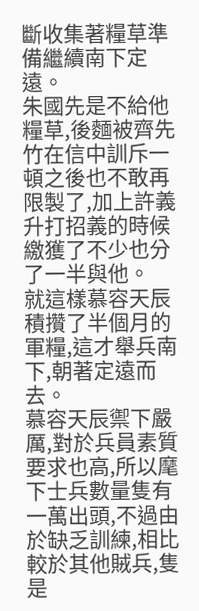斷收集著糧草準備繼續南下定遠。
朱國先是不給他糧草,後麵被齊先竹在信中訓斥一頓之後也不敢再限製了,加上許義升打招義的時候繳獲了不少也分了一半與他。
就這樣慕容天辰積攢了半個月的軍糧,這才舉兵南下,朝著定遠而去。
慕容天辰禦下嚴厲,對於兵員素質要求也高,所以麾下士兵數量隻有一萬出頭,不過由於缺乏訓練,相比較於其他賊兵,隻是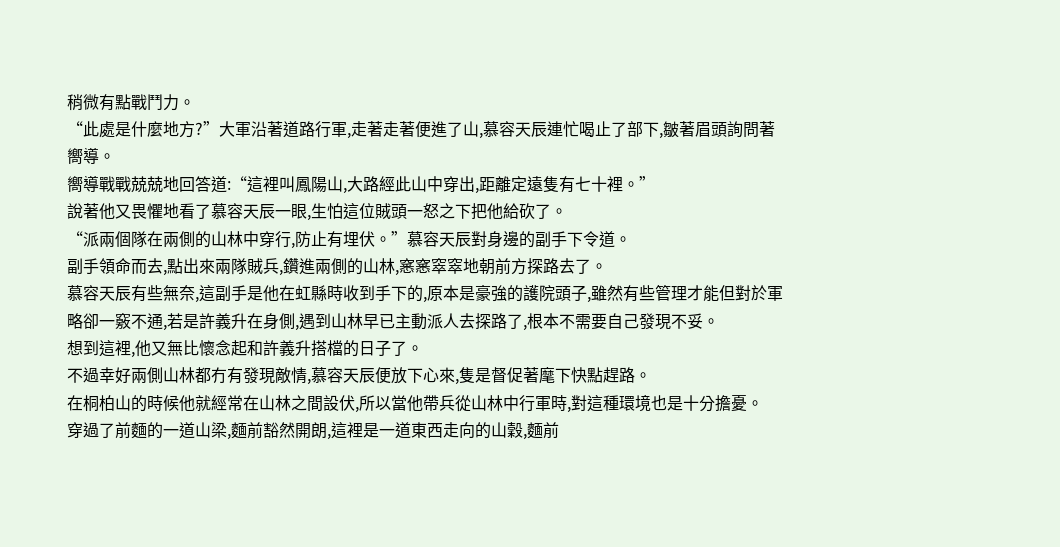稍微有點戰鬥力。
“此處是什麼地方?”大軍沿著道路行軍,走著走著便進了山,慕容天辰連忙喝止了部下,皺著眉頭詢問著嚮導。
嚮導戰戰兢兢地回答道:“這裡叫鳳陽山,大路經此山中穿出,距離定遠隻有七十裡。”
說著他又畏懼地看了慕容天辰一眼,生怕這位賊頭一怒之下把他給砍了。
“派兩個隊在兩側的山林中穿行,防止有埋伏。”慕容天辰對身邊的副手下令道。
副手領命而去,點出來兩隊賊兵,鑽進兩側的山林,窸窸窣窣地朝前方探路去了。
慕容天辰有些無奈,這副手是他在虹縣時收到手下的,原本是豪強的護院頭子,雖然有些管理才能但對於軍略卻一竅不通,若是許義升在身側,遇到山林早已主動派人去探路了,根本不需要自己發現不妥。
想到這裡,他又無比懷念起和許義升搭檔的日子了。
不過幸好兩側山林都冇有發現敵情,慕容天辰便放下心來,隻是督促著麾下快點趕路。
在桐柏山的時候他就經常在山林之間設伏,所以當他帶兵從山林中行軍時,對這種環境也是十分擔憂。
穿過了前麵的一道山梁,麵前豁然開朗,這裡是一道東西走向的山穀,麵前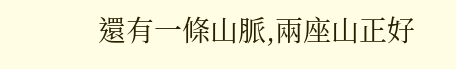還有一條山脈,兩座山正好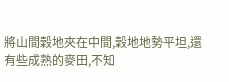將山間穀地夾在中間,穀地地勢平坦,還有些成熟的麥田,不知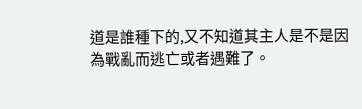道是誰種下的,又不知道其主人是不是因為戰亂而逃亡或者遇難了。